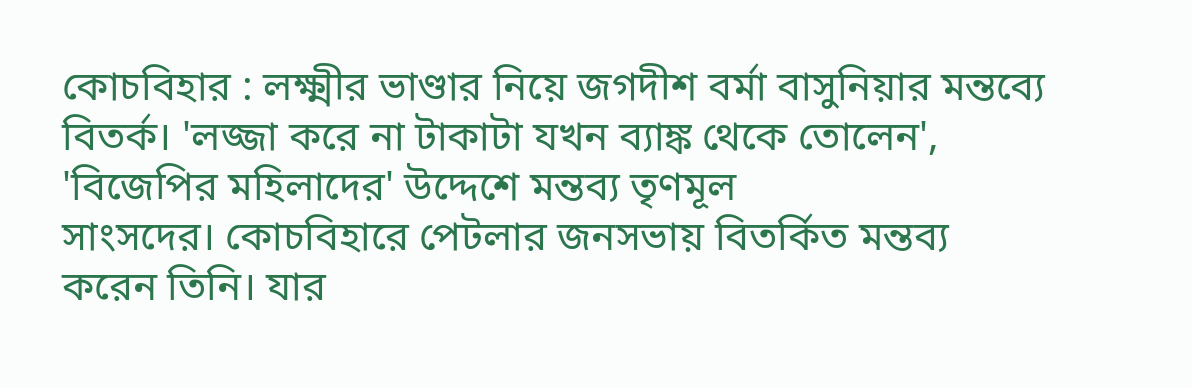কোচবিহার : লক্ষ্মীর ভাণ্ডার নিয়ে জগদীশ বর্মা বাসুনিয়ার মন্তব্যে বিতর্ক। 'লজ্জা করে না টাকাটা যখন ব্যাঙ্ক থেকে তোলেন', 'বিজেপির মহিলাদের' উদ্দেশে মন্তব্য তৃণমূল
সাংসদের। কোচবিহারে পেটলার জনসভায় বিতর্কিত মন্তব্য করেন তিনি। যার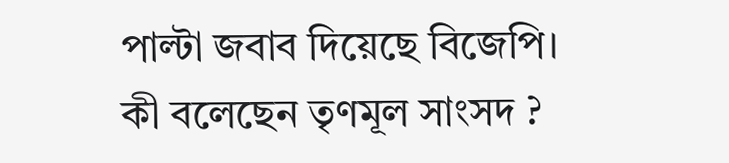পাল্টা জবাব দিয়েছে বিজেপি।
কী বলেছেন তৃণমূল সাংসদ ?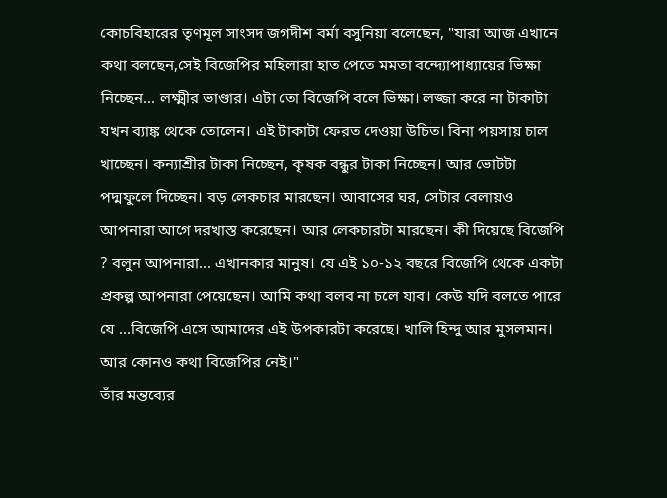কোচবিহারের তৃণমূল সাংসদ জগদীশ বর্মা বসুনিয়া বলেছেন, "যারা আজ এখানে কথা বলছেন,সেই বিজেপির মহিলারা হাত পেতে মমতা বন্দ্যোপাধ্যায়ের ভিক্ষা নিচ্ছেন... লক্ষ্মীর ভাণ্ডার। এটা তো বিজেপি বলে ভিক্ষা। লজ্জা করে না টাকাটা যখন ব্যাঙ্ক থেকে তোলেন। এই টাকাটা ফেরত দেওয়া উচিত। বিনা পয়সায় চাল খাচ্ছেন। কন্যাশ্রীর টাকা নিচ্ছেন, কৃষক বন্ধুর টাকা নিচ্ছেন। আর ভোটটা পদ্মফুলে দিচ্ছেন। বড় লেকচার মারছেন। আবাসের ঘর, সেটার বেলায়ও আপনারা আগে দরখাস্ত করেছেন। আর লেকচারটা মারছেন। কী দিয়েছে বিজেপি ? বলুন আপনারা... এখানকার মানুষ। যে এই ১০-১২ বছরে বিজেপি থেকে একটা প্রকল্প আপনারা পেয়েছেন। আমি কথা বলব না চলে যাব। কেউ যদি বলতে পারে যে ...বিজেপি এসে আমাদের এই উপকারটা করেছে। খালি হিন্দু আর মুসলমান। আর কোনও কথা বিজেপির নেই।"
তাঁর মন্তব্যের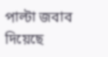পাল্টা জবাব দিয়েছে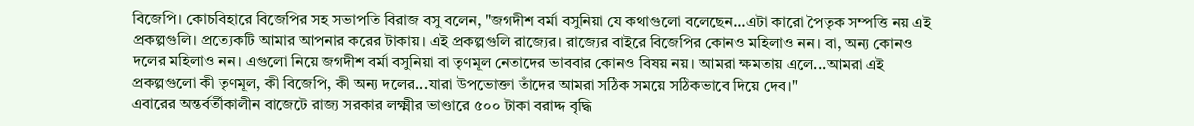বিজেপি। কোচবিহারে বিজেপির সহ সভাপতি বিরাজ বসু বলেন, "জগদীশ বর্মা বসুনিয়া যে কথাগুলো বলেছেন...এটা কারো পৈতৃক সম্পত্তি নয় এই প্রকল্পগুলি। প্রত্যেকটি আমার আপনার করের টাকায়। এই প্রকল্পগুলি রাজ্যের। রাজ্যের বাইরে বিজেপির কোনও মহিলাও নন। বা, অন্য কোনও দলের মহিলাও নন। এগুলো নিয়ে জগদীশ বর্মা বসুনিয়া বা তৃণমূল নেতাদের ভাববার কোনও বিষয় নয়। আমরা ক্ষমতায় এলে...আমরা এই প্রকল্পগুলো কী তৃণমূল, কী বিজেপি, কী অন্য দলের...যারা উপভোক্তা তাঁদের আমরা সঠিক সময়ে সঠিকভাবে দিয়ে দেব।"
এবারের অন্তর্বর্তীকালীন বাজেটে রাজ্য সরকার লক্ষ্মীর ভাণ্ডারে ৫০০ টাকা বরাদ্দ বৃদ্ধি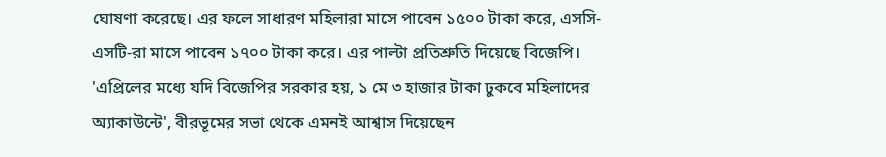ঘোষণা করেছে। এর ফলে সাধারণ মহিলারা মাসে পাবেন ১৫০০ টাকা করে, এসসি-এসটি-রা মাসে পাবেন ১৭০০ টাকা করে। এর পাল্টা প্রতিশ্রুতি দিয়েছে বিজেপি। 'এপ্রিলের মধ্যে যদি বিজেপির সরকার হয়, ১ মে ৩ হাজার টাকা ঢুকবে মহিলাদের অ্যাকাউন্টে', বীরভূমের সভা থেকে এমনই আশ্বাস দিয়েছেন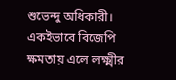শুভেন্দু অধিকারী। একইভাবে বিজেপি ক্ষমতায় এলে লক্ষ্মীর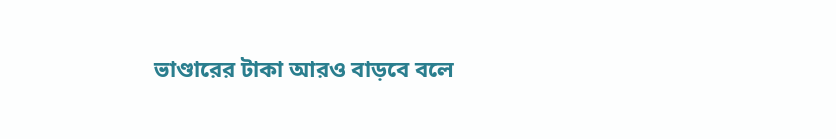ভাণ্ডারের টাকা আরও বাড়বে বলে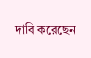দাবি করেছেন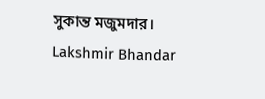সুকান্ত মজুমদার। Lakshmir Bhandar